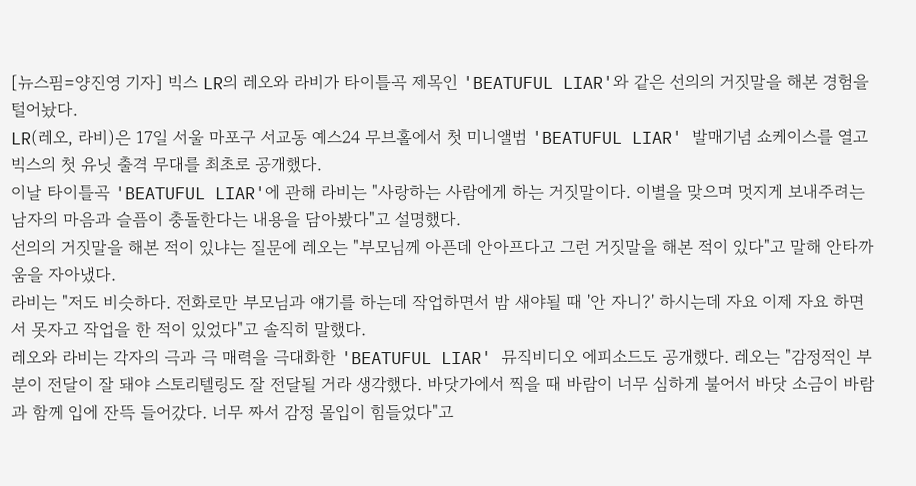[뉴스핌=양진영 기자] 빅스 LR의 레오와 라비가 타이틀곡 제목인 'BEATUFUL LIAR'와 같은 선의의 거짓말을 해본 경험을 털어놨다.
LR(레오, 라비)은 17일 서울 마포구 서교동 예스24 무브홀에서 첫 미니앨범 'BEATUFUL LIAR' 발매기념 쇼케이스를 열고 빅스의 첫 유닛 출격 무대를 최초로 공개했다.
이날 타이틀곡 'BEATUFUL LIAR'에 관해 라비는 "사랑하는 사람에게 하는 거짓말이다. 이별을 맞으며 멋지게 보내주려는 남자의 마음과 슬픔이 충돌한다는 내용을 담아봤다"고 설명했다.
선의의 거짓말을 해본 적이 있냐는 질문에 레오는 "부모님께 아픈데 안아프다고 그런 거짓말을 해본 적이 있다"고 말해 안타까움을 자아냈다.
라비는 "저도 비슷하다. 전화로만 부모님과 얘기를 하는데 작업하면서 밤 새야될 때 '안 자니?' 하시는데 자요 이제 자요 하면서 못자고 작업을 한 적이 있었다"고 솔직히 말했다.
레오와 라비는 각자의 극과 극 매력을 극대화한 'BEATUFUL LIAR' 뮤직비디오 에피소드도 공개했다. 레오는 "감정적인 부분이 전달이 잘 돼야 스토리텔링도 잘 전달될 거라 생각했다. 바닷가에서 찍을 때 바람이 너무 심하게 불어서 바닷 소금이 바람과 함께 입에 잔뜩 들어갔다. 너무 짜서 감정 몰입이 힘들었다"고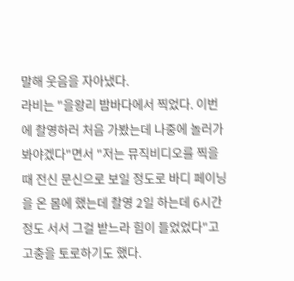말해 웃음을 자아냈다.
라비는 "을왕리 밤바다에서 찍었다. 이번에 촬영하러 처음 가봤는데 나중에 놀러가 봐야겠다"면서 "저는 뮤직비디오를 찍을 때 전신 문신으로 보일 정도로 바디 페이닝을 온 몸에 했는데 촬영 2일 하는데 6시간 정도 서서 그걸 받느라 힘이 들었었다"고 고충을 토로하기도 했다.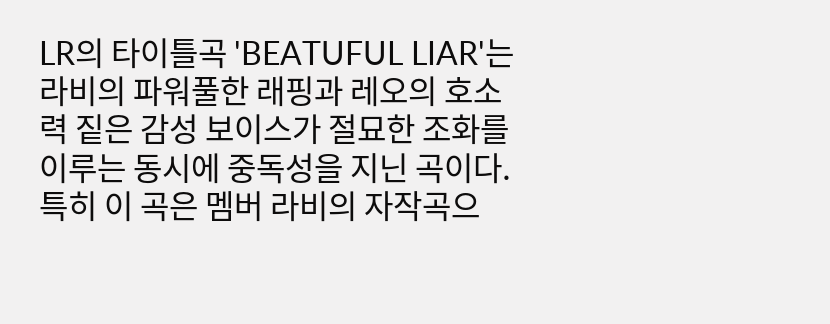LR의 타이틀곡 'BEATUFUL LIAR'는 라비의 파워풀한 래핑과 레오의 호소력 짙은 감성 보이스가 절묘한 조화를 이루는 동시에 중독성을 지닌 곡이다. 특히 이 곡은 멤버 라비의 자작곡으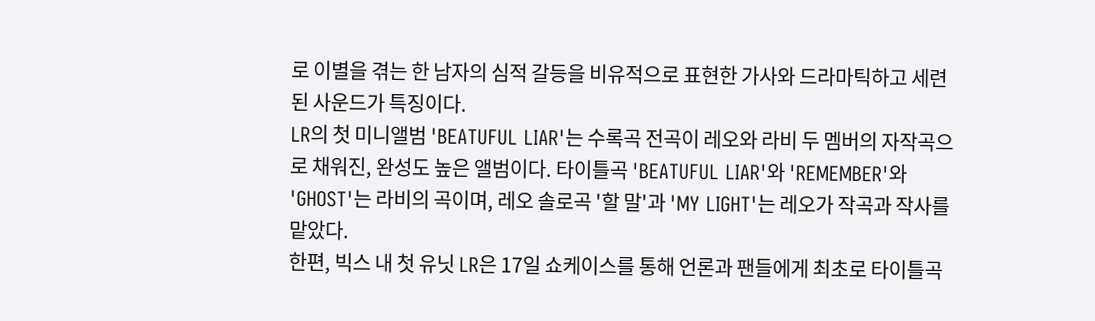로 이별을 겪는 한 남자의 심적 갈등을 비유적으로 표현한 가사와 드라마틱하고 세련된 사운드가 특징이다.
LR의 첫 미니앨범 'BEATUFUL LIAR'는 수록곡 전곡이 레오와 라비 두 멤버의 자작곡으로 채워진, 완성도 높은 앨범이다. 타이틀곡 'BEATUFUL LIAR'와 'REMEMBER'와 'GHOST'는 라비의 곡이며, 레오 솔로곡 '할 말'과 'MY LIGHT'는 레오가 작곡과 작사를 맡았다.
한편, 빅스 내 첫 유닛 LR은 17일 쇼케이스를 통해 언론과 팬들에게 최초로 타이틀곡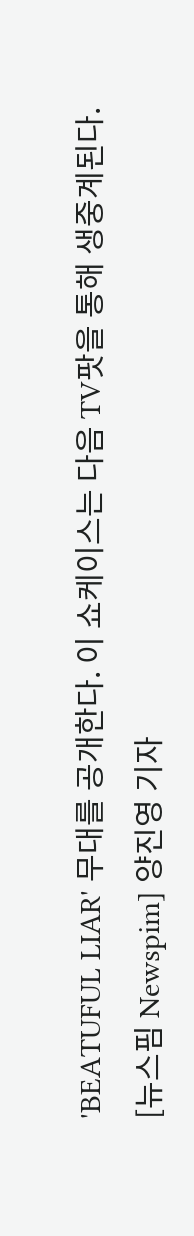'BEATUFUL LIAR' 무대를 공개한다. 이 쇼케이스는 다음 TV팟을 통해 생중계된다.
[뉴스핌 Newspim] 양진영 기자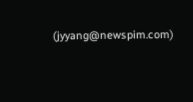(jyyang@newspim.com)